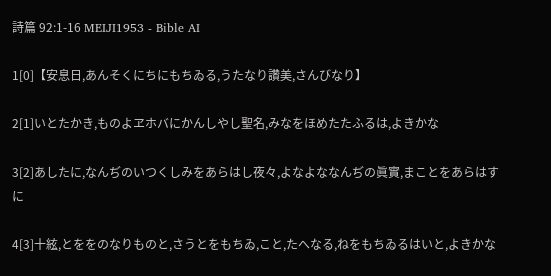詩篇 92:1-16 MEIJI1953 - Bible AI

1[0]【安息日,あんそくにちにもちゐる,うたなり讚美,さんびなり】

2[1]いとたかき,ものよヱホバにかんしやし聖名,みなをほめたたふるは,よきかな

3[2]あしたに,なんぢのいつくしみをあらはし夜々,よなよななんぢの眞實,まことをあらはすに

4[3]十絃,とををのなりものと,さうとをもちゐ,こと,たへなる,ねをもちゐるはいと,よきかな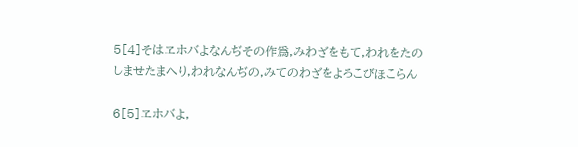5[4]そはヱホバよなんぢその作爲,みわざをもて,われをたのしませたまへり,われなんぢの,みてのわざをよろこびほこらん

6[5]ヱホバよ,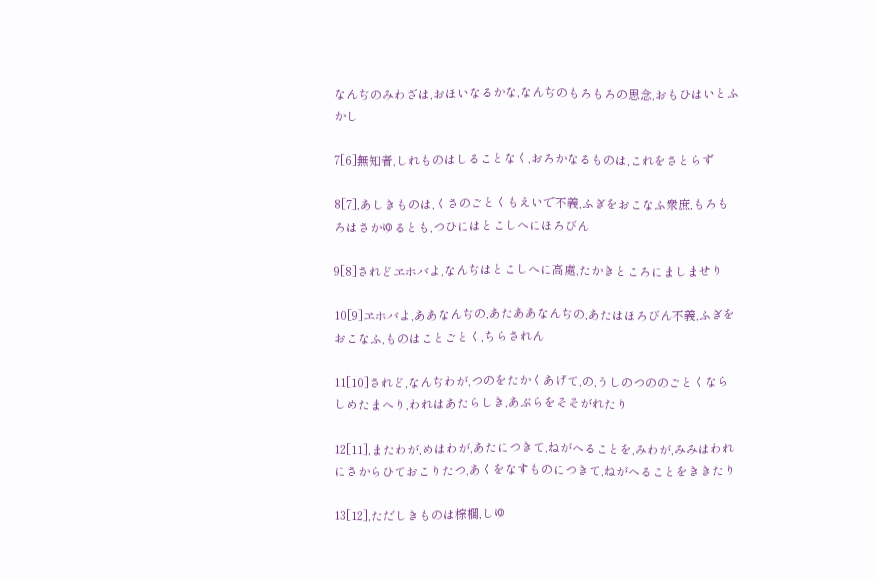なんぢのみわざは,おほいなるかな,なんぢのもろもろの思念,おもひはいとふかし

7[6]無知者,しれものはしることなく,おろかなるものは,これをさとらず

8[7],あしきものは,くさのごとくもえいで不義,ふぎをおこなふ衆庶,もろもろはさかゆるとも,つひにはとこしへにほろびん

9[8]されどヱホバよ,なんぢはとこしへに高處,たかきところにましませり

10[9]ヱホバよ,ああなんぢの,あたああなんぢの,あたはほろびん不義,ふぎをおこなふ,ものはことごとく,ちらされん

11[10]されど,なんぢわが,つのをたかくあげて,の,うしのつののごとくならしめたまへり,われはあたらしき,あぶらをそそがれたり

12[11],またわが,めはわが,あたにつきて,ねがへることを,みわが,みみはわれにさからひておこりたつ,あくをなすものにつきて,ねがへることをききたり

13[12],ただしきものは棕櫚,しゆ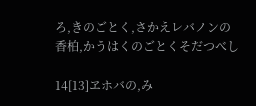ろ,きのごとく,さかえレバノンの香柏,かうはくのごとくそだつべし

14[13]ヱホバの,み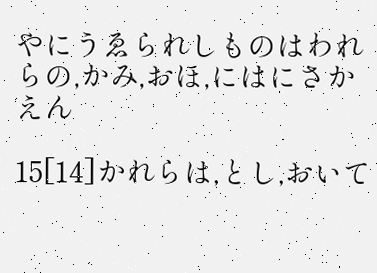やにうゑられしものはわれらの,かみ,おほ,にはにさかえん

15[14]かれらは,とし,おいて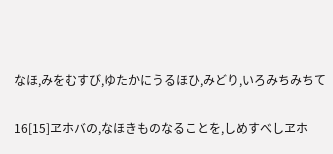なほ,みをむすび,ゆたかにうるほひ,みどり,いろみちみちて

16[15]ヱホバの,なほきものなることを,しめすべしヱホ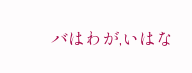バはわが,いはな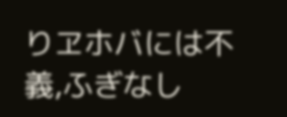りヱホバには不義,ふぎなし